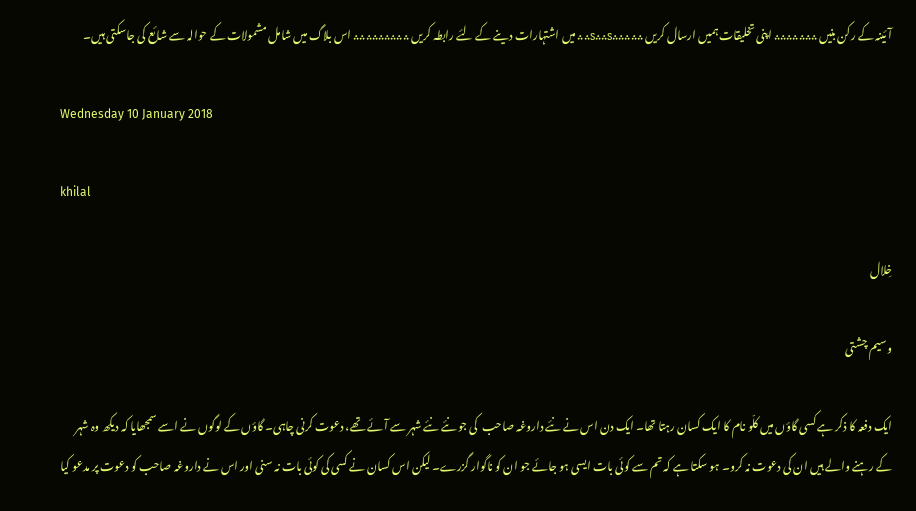آئینہ کے رکن بنیں ؞؞؞؞؞؞؞ اپنی تخلیقات ہمیں ارسال کریں ؞؞؞؞؞s؞؞s؞؞ میں اشتہارات دینے کے لئے رابطہ کریں ؞؞؞؞؞؞؞؞؞ اس بلاگ میں شامل مشمولات کے حوالہ سے شائع کی جاسکتی ہیں۔

Wednesday 10 January 2018

khilal

خِلال

وسیم چشتی

ایک دفعہ کا ذکر ہے کسی گاؤں میں کلّو نام کا ایک کسان رہتا تھا۔ ایک دن اس نے نئے داروغہ صاحب  کی جو نئے نئے شہر سے آئے تھے، دعوت کرنی چاہی۔ گاؤں کے لوگوں نے اسے سمجھایا کہ دیکھ وہ شہر کے رہنے والے ہیں ان کی دعوت نہ کرو۔ ہو سکتا ہے کہ تم سے کوئی بات ایسی ہو جائے جو ان کو ناگوار گزرے۔ لیکن اس کسان نے کسی کی کوئی بات نہ سنی اور اس نے داروغہ صاحب کو دعوت پر مدعو کیا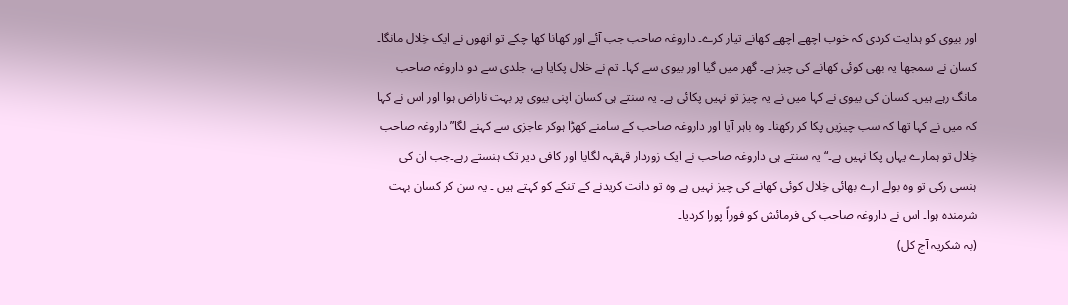اور بیوی کو ہدایت کردی کہ خوب اچھے اچھے کھانے تیار کرے۔ داروغہ صاحب جب آئے اور کھانا کھا چکے تو انھوں نے ایک خِلال مانگا۔ کسان نے سمجھا یہ بھی کوئی کھانے کی چیز ہے۔ گھر میں گیا اور بیوی سے کہا۔ تم نے خلال پکایا ہے، جلدی سے دو داروغہ صاحب مانگ رہے ہیں۔ کسان کی بیوی نے کہا میں نے یہ چیز تو نہیں پکائی ہے۔ یہ سنتے ہی کسان اپنی بیوی پر بہت ناراض ہوا اور اس نے کہا کہ میں نے کہا تھا کہ سب چیزیں پکا کر رکھنا۔ وہ باہر آیا اور داروغہ صاحب کے سامنے کھڑا ہوکر عاجزی سے کہنے لگا”داروغہ صاحب خِلال تو ہمارے یہاں پکا نہیں ہے۔“ یہ سنتے ہی داروغہ صاحب نے ایک زوردار قہقہہ لگایا اور کافی دیر تک ہنستے رہے۔جب ان کی ہنسی رکی تو وہ بولے ارے بھائی خِلال کوئی کھانے کی چیز نہیں ہے وہ تو دانت کریدنے کے تنکے کو کہتے ہیں ۔ یہ سن کر کسان بہت شرمندہ ہوا۔ اس نے داروغہ صاحب کی فرمائش کو فوراً پورا کردیا۔
(بہ شکریہ آج کل)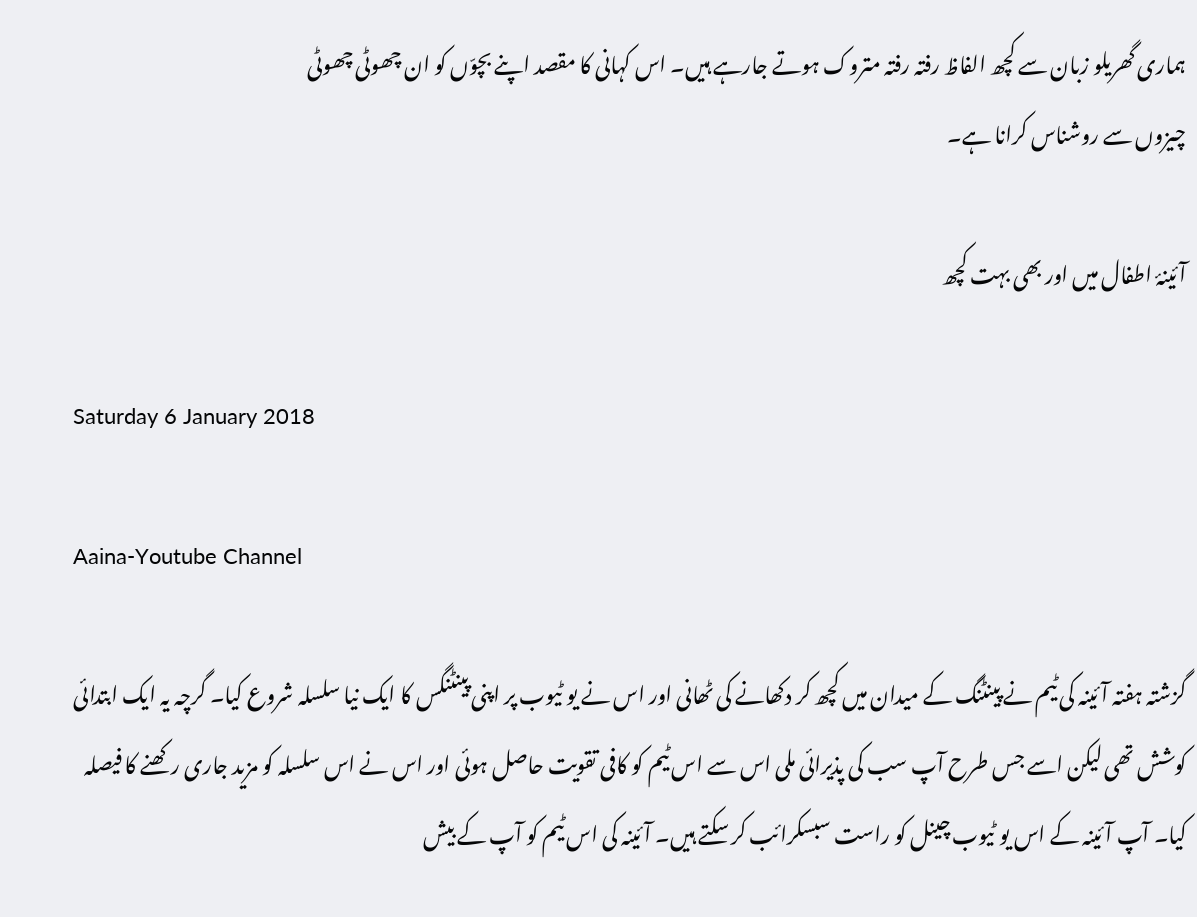ہماری گھریلو زبان سے کچھ الفاظ رفتہ رفتہ متروک ہوتے جارہے ہیں۔ اس کہانی کا مقصد اپنے بچوّں کو ان چھوٹی چھوٹی
چیزوں سے روشناس کرانا ہے۔

آئینۂ اطفال میں اور بھی بہت کچھ

Saturday 6 January 2018

Aaina-Youtube Channel

گزشتہ ہفتہ آئینہ کی ٹیم نے پینٹنگ کے میدان میں کچھ کر دکھانے کی ٹھانی اور اس نے یو ٹیوب پر اپنی پینٹنگس کا ایک نیا سلسلہ شروع کیا۔ گرچہ یہ ایک ابتدائی کوشش تھی لیکن اسے جس طرح آپ سب کی پذیرائی ملی اس سے اس ٹیم کو کافی تقویت حاصل ہوئی اور اس نے اس سلسلہ کو مزید جاری رکھنے کا فیصلہ کیا۔ آپ آئینہ کے اس یو ٹیوب چینل کو راست سبسکرائب کر سکتے ہیں۔ آئینہ کی اس ٹیم کو آپ کے بیش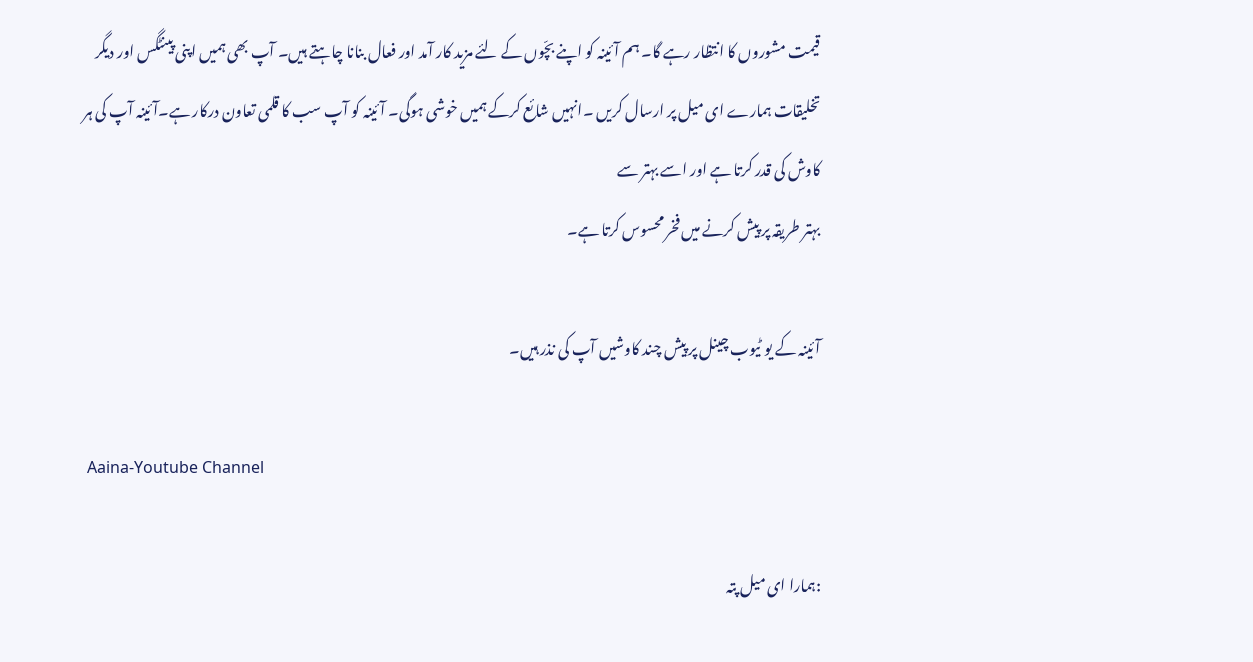قیمت مشوروں کا انتظار رہے گا۔ ہم آئینہ کو اپنے بچّوں کے لئے مزید کار آمد اور فعال بنانا چاہتے ہیں۔ آپ بھی ہمیں اپنی پینٹگس اور دیگر تخلیقات ہمارے ای میل پر ارسال کریں ۔انہیں شائع کرکے ہمیں خوشی ہوگی۔ آئینہ کو آپ سب کا قلمی تعاون درکار ہے۔آئینہ آپ کی ہر کاوش کی قدر کرتا ہے اور اسے بہتر سے
بہتر طریقہ پر پیش کرنے میں فخر محسوس کرتا ہے۔

آئینہ کے یو ٹیوب چینل پر پیش چند کاوشیں آپ کی نذر ہیں۔

 Aaina-Youtube Channel

:ہمارا ای میل پتہ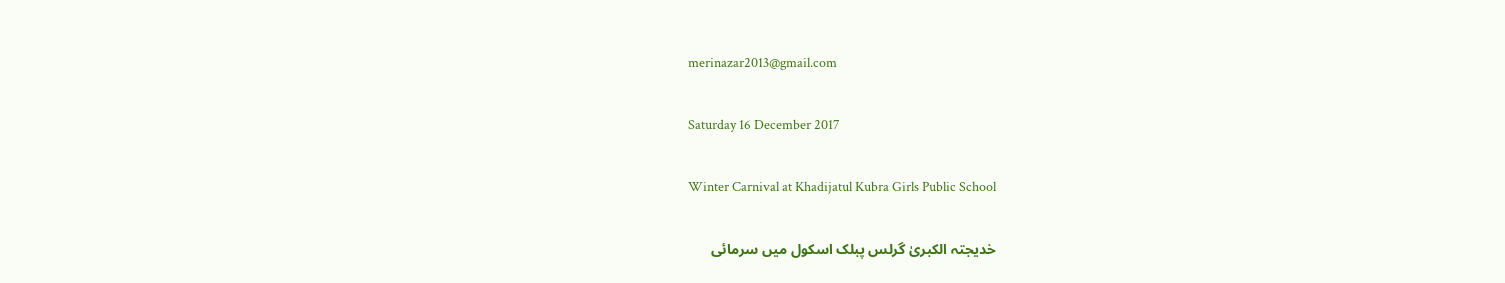merinazar2013@gmail.com

Saturday 16 December 2017

Winter Carnival at Khadijatul Kubra Girls Public School

خدیجتہ الکبریٰ گرلس پبلک اسکول میں سرمائی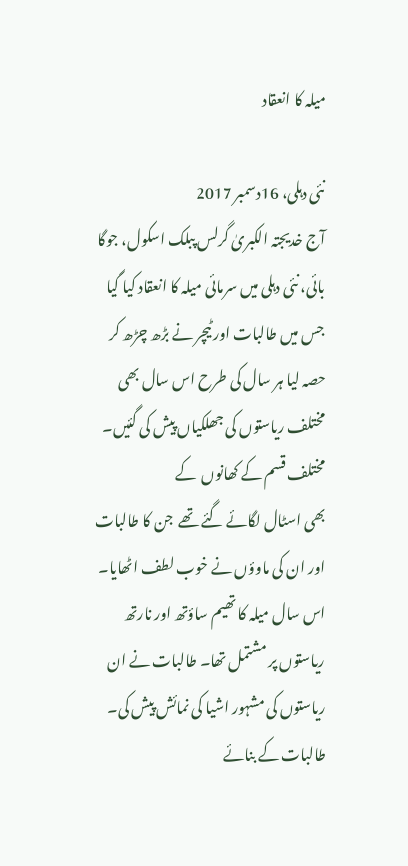میلہ کا انعقاد

نئی دہلی، 16دسمبر 2017
آج خدیجتہ الکبریٰ گرلس پبلک اسکول، جوگا بائی، نئی دہلی میں سرمائی میلہ کا انعقاد کیا گیا جس میں طالبات اور ٹیچر نے بڑھ چڑھ کر حصہ لیا ہر سال کی طرح اس سال بھی مختلف ریاستوں کی جھلکیاں پیش کی گئیں۔ مختلف قسم کے کھانوں  کے
بھی اسٹال لگائے گئے تھے  جن کا طالبات اور ان کی ماوؤں نے خوب لطف اٹھایا۔
اس سال میلہ کا تھیم ساؤتھ اور نارتھ ریاستوں پر مشتمل تھا۔ طالبات نے ان ریاستوں کی مشہور اشیا کی نمائش پیش کی۔ طالبات کے بنائے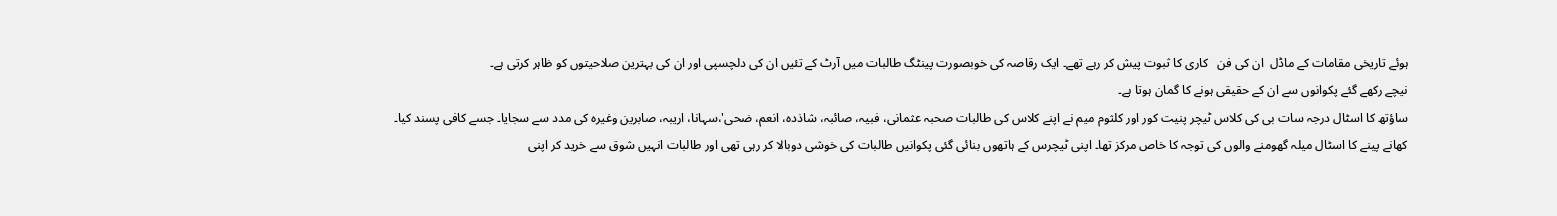ہوئے تاریخی مقامات کے ماڈل  ان کی فن   کاری کا ثبوت پیش کر رہے تھے۔ ایک رقاصہ کی خوبصورت پینٹگ طالبات میں آرٹ کے تئیں ان کی دلچسپی اور ان کی بہترین صلاحیتوں کو ظاہر کرتی ہے۔
نیچے رکھے گئے پکوانوں سے ان کے حقیقی ہونے کا گمان ہوتا ہے۔
ساؤتھ کا اسٹال درجہ سات بی کی کلاس ٹیچر پنیت کور اور کلثوم میم نے اپنے کلاس کی طالبات صحبہ عثمانی، فبیہ، صائبہ، شاذدہ، انعم، ضحی'،سہانا، اریبہ، صابرین وغیرہ کی مدد سے سجایا۔ جسے کافی پسند کیا۔
کھانے پینے کا اسٹال میلہ گھومنے والوں کی توجہ کا خاص مرکز تھا۔ اپنی ٹیچرس کے ہاتھوں بنائی گئی پکوانیں طالبات کی خوشی دوبالا کر رہی تھی اور طالبات انہیں شوق سے خرید کر اپنی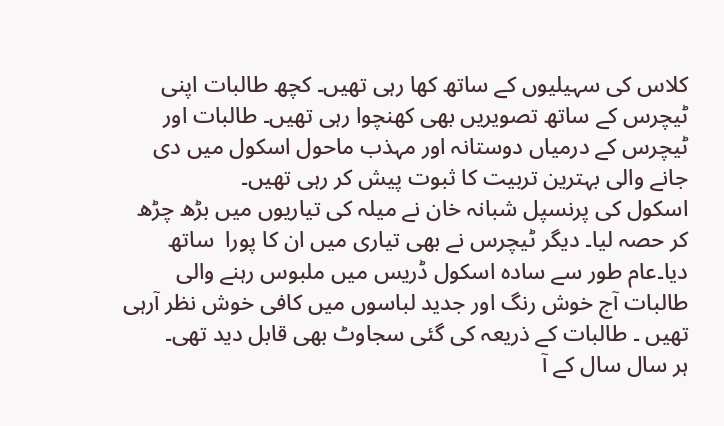کلاس کی سہیلیوں کے ساتھ کھا رہی تھیں۔ کچھ طالبات اپنی ٹیچرس کے ساتھ تصویریں بھی کھنچوا رہی تھیں۔ طالبات اور ٹیچرس کے درمیاں دوستانہ اور مہذب ماحول اسکول میں دی جانے والی بہترین تربیت کا ثبوت پیش کر رہی تھیں۔
اسکول کی پرنسپل شبانہ خان نے میلہ کی تیاریوں میں بڑھ چڑھ کر حصہ لیا۔ دیگر ٹیچرس نے بھی تیاری میں ان کا پورا  ساتھ دیا۔عام طور سے سادہ اسکول ڈریس میں ملبوس رہنے والی طالبات آج خوش رنگ اور جدید لباسوں میں کافی خوش نظر آرہی تھیں ۔ طالبات کے ذریعہ کی گئی سجاوٹ بھی قابل دید تھی۔
ہر سال سال کے آ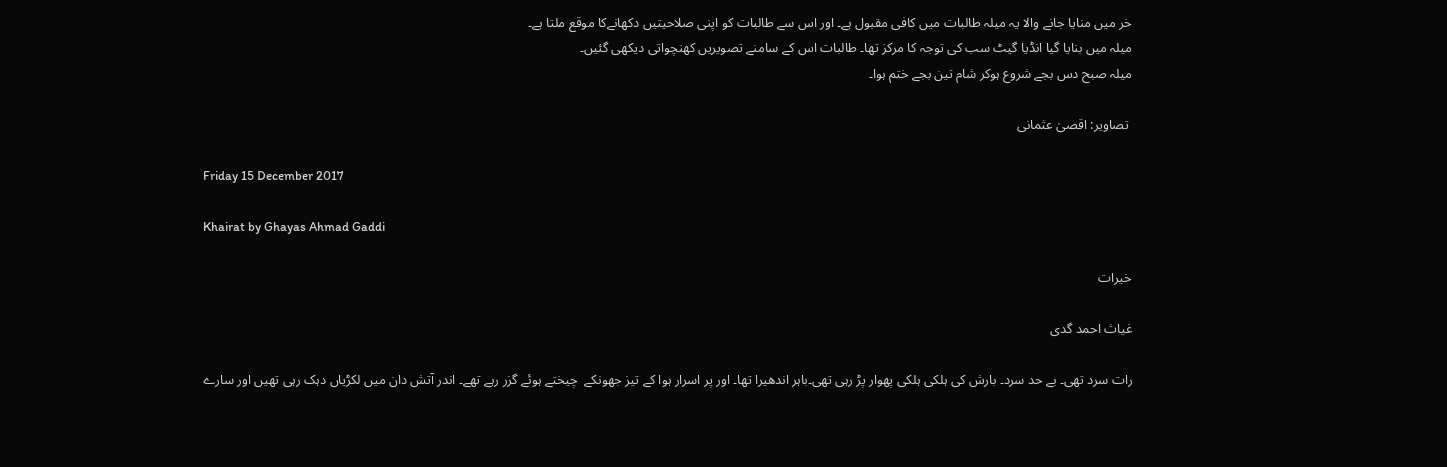خر میں منایا جانے والا یہ میلہ طالبات میں کافی مقبول ہے۔ اور اس سے طالبات کو اپنی صلاحیتیں دکھانےکا موقع ملتا ہے۔
میلہ میں بنایا گیا انڈیا گیٹ سب کی توجہ کا مرکز تھا۔ طالبات اس کے سامنے تصویریں کھنچواتی دیکھی گئیں۔
میلہ صبح دس بجے شروع ہوکر شام تین بجے ختم ہوا۔

 تصاویر: اقصیٰ عثمانی

Friday 15 December 2017

Khairat by Ghayas Ahmad Gaddi

خیرات

غیاث احمد گدی

رات سرد تھی۔ بے حد سرد۔ بارش کی ہلکی ہلکی پھوار پڑ رہی تھی۔باہر اندھیرا تھا۔ اور پر اسرار ہوا کے تیز جھونکے  چیختے ہوئے گزر رہے تھے۔ اندر آتش دان میں لکڑیاں دہک رہی تھیں اور سارے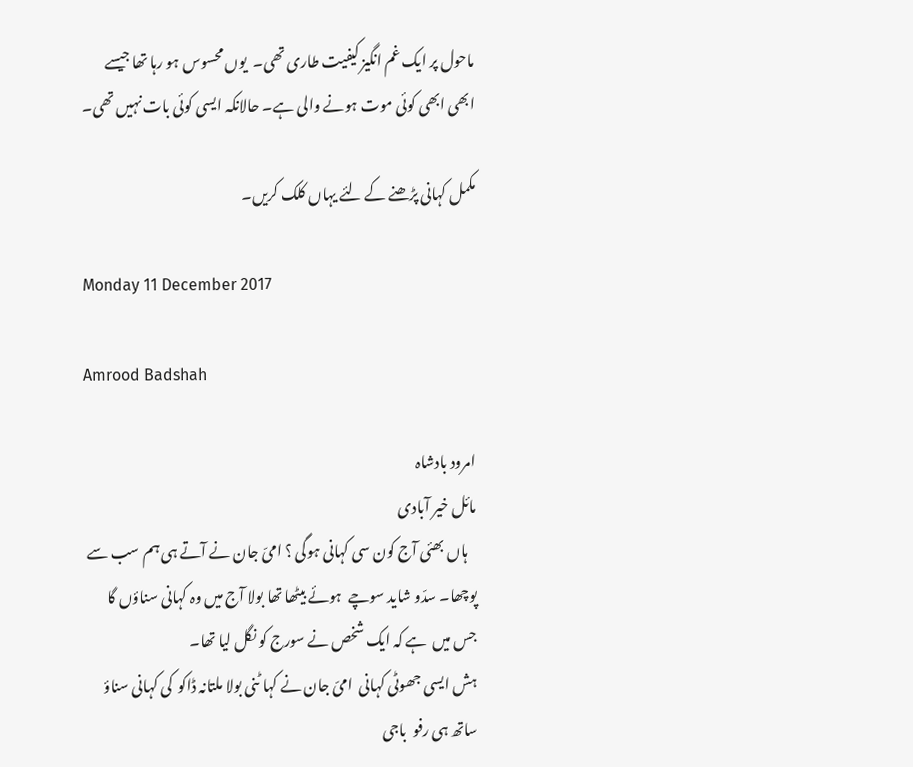ماحول پر ایک غم انگیز کیفیت طاری تھی۔  یوں محسوس ہو رہا تھا جیسے ابھی ابھی کوئی موت ہونے والی ہے۔ حالانکہ ایسی کوئی بات نہیں تھی۔

مکمل کہانی پڑھنے کے لئے یہاں کلک کریں۔

Monday 11 December 2017

Amrood Badshah

امرود بادشاہ
مائل خیر آبادی
   ہاں بھئی آج کون سی کہانی ہوگی ؟ امیّ جان نے آتے ہی ہم سب سے پوچھا۔ سدّو شاید سوچے  ہوئے بیٹھا تھا بولا آج میں وہ کہانی سناؤں گا جس میں  ہے کہ ایک شخص نے سورج کو نگل لیا تھا۔
ہش ایسی جھوٹی کہانی  امیّ جان نے کہا ٹنی بولا ملتانہ ڈاکو  کی کہانی سناؤ ساتھ ہی رفو  باجی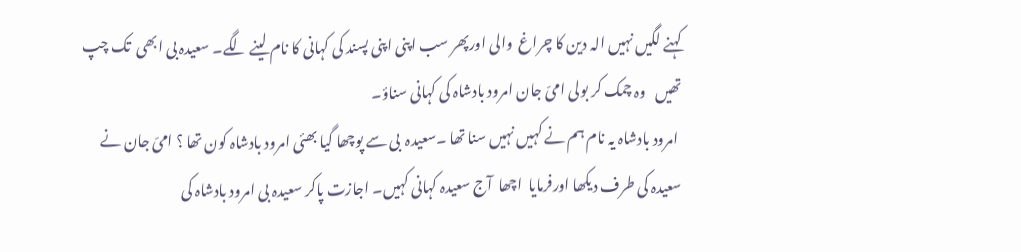کہنے لگیں نہیں الہ دین کا چراغ  والی اورپھر سب اپنی اپنی پسند کی کہانی کا نام لینے لگے۔ سعیدہ بی ابھی  تک چپ  تھیں   وہ چمک کر بولی امیّ جان امرود بادشاہ کی کہانی سناؤ۔
 امرود بادشاہ یہ نام ہم نے کہیں نہیں سنا تھا ۔سعیدہ  بی سے پوچھا گیا بھئی امرود بادشاہ کون تھا ؟ امیّ جان نے سعیدہ کی طرف دیکھا اورفرمایا  اچھا  آج سعیدہ کہانی کہیں۔ اجازت پاکر سعیدہ بی امرود بادشاہ کی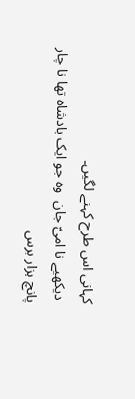کہانی اس طرح کہنے لگیں۔
 دیکھیے نا امیّ جان  وہ جو ایک بادشاہ تھا نا چار پانچ ہزار برس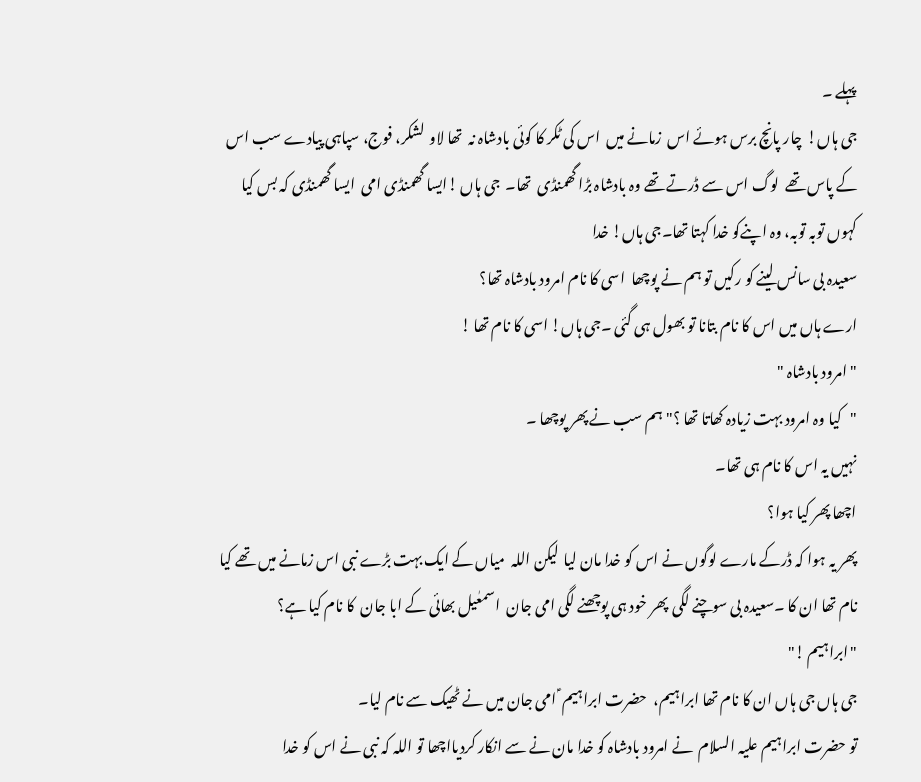پہلے ۔
جی ہاں!  چار پانچ برس ہوئے اس  زمانے میں  اس کی ٹکر کا کوئی بادشاہ نہ  تھا لاو  لشکر، فوج، سپاہی پیادے سب اس کے پاس تھے  لوگ اس سے ڈرتے تھے وہ بادشاہ بڑا گھمنڈی  تھا۔  جی ہاں !ایسا گھمنڈی امی  ایسا گھمنڈی کہ بس کیا کہوں توبہ توبہ، وہ اپنےکو خدا کہتا تھا۔جی ہاں! خدا
سعیدہ بی سانس لینے کو رکیں تو ہم نے پوچھا  اسی کا نام امرود بادشاہ تھا؟
ارے ہاں میں اس کا نام بتانا تو بھول ہی گئی ۔جی ہاں! اسی کا نام تھا !
"امرود بادشاہ "
"کیا وہ امرود بہت زیادہ کھاتا تھا ؟"ہم سب نے پھر پوچھا ۔
نہیں یہ اس کا نام ہی تھا۔
اچھا پھر کیا ہوا؟
پھر یہ ہوا کہ ڈرکے مارے لوگوں نے اس کو خدا مان لیا  لیکن اللہ  میاں کے ایک بہت بڑے نبی اس زمانے میں تھے کیا نام تھا ان کا ۔سعیدہ بی سوچنے لگی  پھر خود ہی پوچھنے لگی امی جان  اسمعٰیل بھائی کے ابا جان  کا نام کیا ہے؟
"ابراہیم !"
جی ہاں جی ہاں ان کا نام تھا ابراہیم،  حضرت ابراہیم ؑ امی جان میں نے ٹھیک سے نام لیا۔
تو حضرت ابراہیم علیہ السلام  نے امرود بادشاہ کو خدا مان نے سے انکار کردیااچھا تو اللہ کہ نبی نے اس کو خدا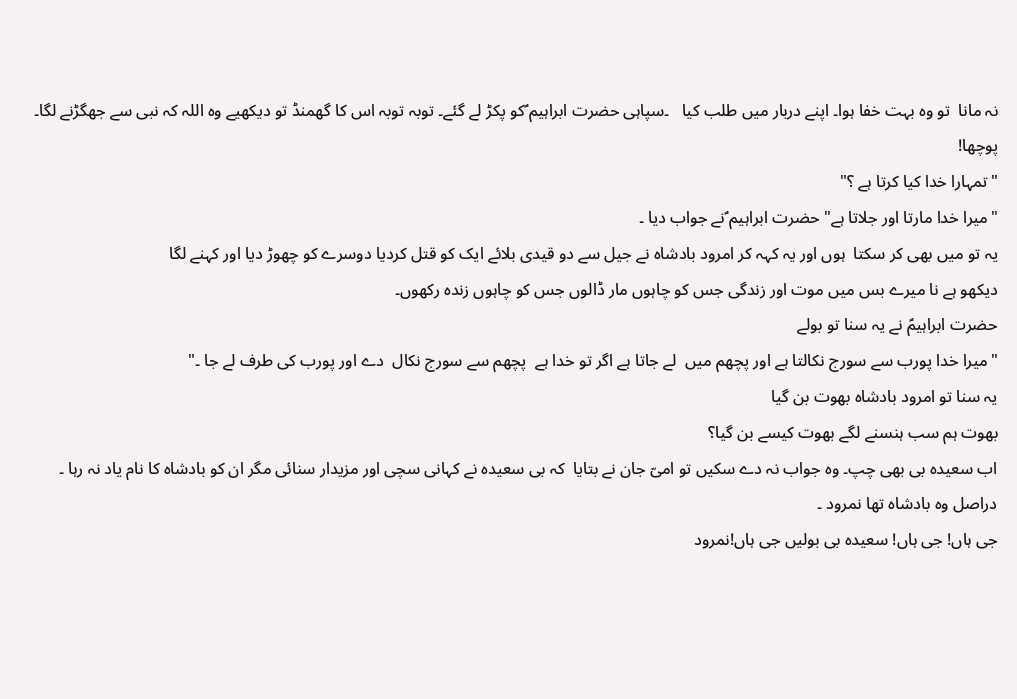نہ مانا  تو وہ بہت خفا ہوا۔ اپنے دربار میں طلب کیا   ۔سپاہی حضرت ابراہیم ؑکو پکڑ لے گئے۔ توبہ توبہ اس کا گھمنڈ تو دیکھیے وہ اللہ کہ نبی سے جھگڑنے لگا۔  پوچھا!
"تمہارا خدا کیا کرتا ہے ؟"
"میرا خدا مارتا اور جلاتا ہے" حضرت ابراہیم ؑنے جواب دیا ۔
یہ تو میں بھی کر سکتا  ہوں اور یہ کہہ کر امرود بادشاہ نے جیل سے دو قیدی بلائے ایک کو قتل کردیا دوسرے کو چھوڑ دیا اور کہنے لگا
دیکھو ہے نا میرے بس میں موت اور زندگی جس کو چاہوں مار ڈالوں جس کو چاہوں زندہ رکھوں۔
حضرت ابراہیمؑ نے یہ سنا تو بولے
"میرا خدا پورب سے سورج نکالتا ہے اور پچھم میں  لے جاتا ہے اگر تو خدا ہے  پچھم سے سورج نکال  دے اور پورب کی طرف لے جا ۔"
یہ سنا تو امرود بادشاہ بھوت بن گیا
بھوت ہم سب ہنسنے لگے بھوت کیسے بن گیا؟
اب سعیدہ بی بھی چپ۔ وہ جواب نہ دے سکیں تو امیّ جان نے بتایا  کہ بی سعیدہ نے کہانی سچی اور مزیدار سنائی مگر ان کو بادشاہ کا نام یاد نہ رہا ۔
دراصل وہ بادشاہ تھا نمرود ۔
جی ہاں! جی ہاں! سعیدہ بی بولیں جی ہاں!نمرود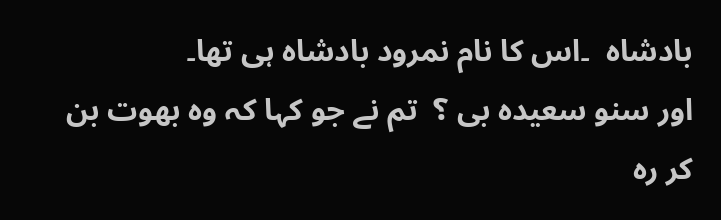بادشاہ  ۔اس کا نام نمرود بادشاہ ہی تھا۔
اور سنو سعیدہ بی ؟  تم نے جو کہا کہ وہ بھوت بن کر رہ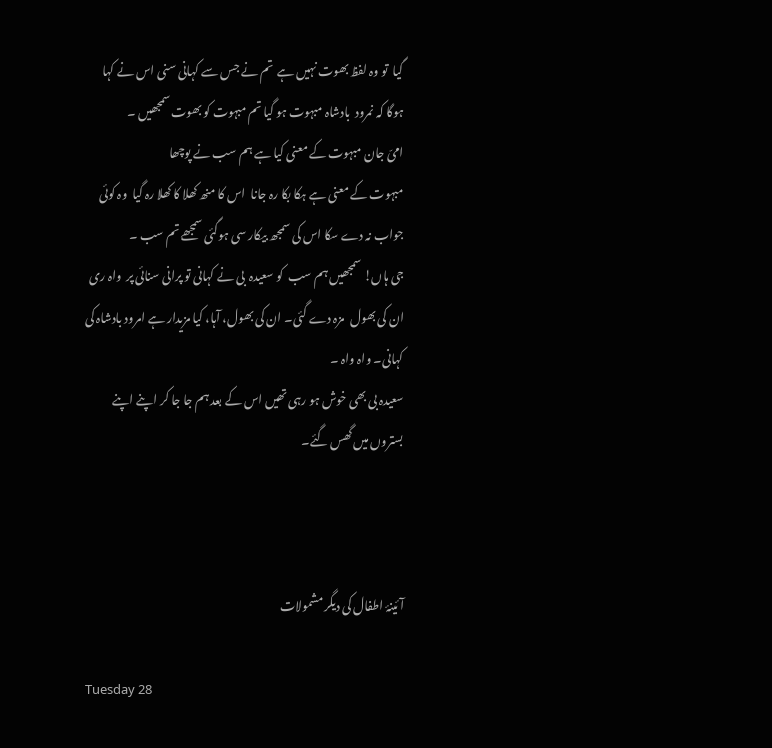گیا  تو وہ لفظ بھوت نہیں ہے  تم نے جس سے کہانی سنی اس نے کہا ہوگا کہ نمرود  بادشاہ مبہوت ہو گیا تم مبہوت کو بھوت سمجھیں ۔
امیّ جان مبہوت کے معنی کیا ہے ہم سب نے پوچھا
مبہوت کے معنی ہے ہکا بکا رہ جانا  اس کا منھ کھلا کا کھلا رہ گیا  وہ کوئی جواب نہ دے سکا اس کی سمجھ بیکار سی ہوگئی سمجھے تم سب ۔
جی ہاں! سمجھیں ہم سب  کو سعیدہ  بی نے کہانی تو پرانی سنائی پر  واہ ری ان کی بھول  مزہ دے گئی۔ ان کی بھول، آہا، کیا مزیدار ہے امرود بادشاہ کی کہانی۔ واہ واہ ۔
سعیدہ بی بھی خوش ہو رہی تھیں اس کے بعد ہم جا جا کر اپنے اپنے بستروں میں گھس گئے۔



آئینۂ اطفال کی دیگر مشمولات

Tuesday 28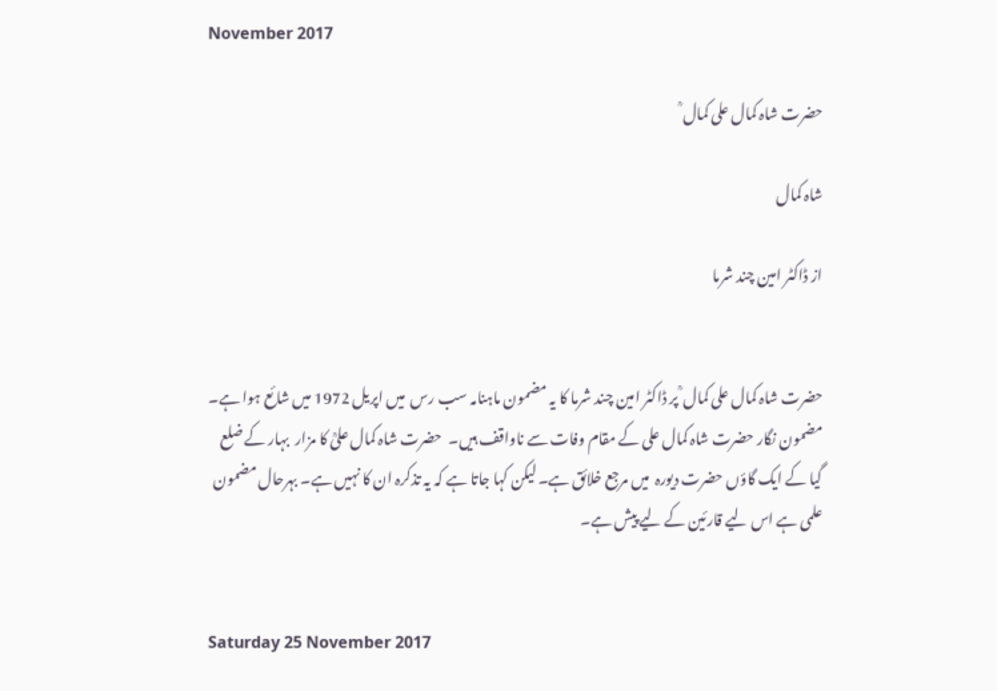November 2017

حضرت شاہ کمال علی کمال ؒ

شاہ کمال

از ڈاکٹر امین چند شرما


حضرت شاہ کمال علی کمال ؒ پر ڈاکٹر امین چند شرما کا یہ مضمون ماہنامہ سب رس  میں اپریل 1972 میں شائع ہوا ہے۔ مضمون نگار حضرت شاہ کمال علی کے مقام وفات سے ناواقف ہیں۔  حضرت شاہ کمال علیؒ کا مزار  بہار کے ضلع گیا کے ایک گاؤں حضرت دیورہ  میں مرجع خلائق ہے۔ لیکن کہا جاتا ہے کہ یہ تذکرہ ان کا نہیں ہے۔ بہرحال مضمون علمی ہے اس لیے قارئین کے لیے پیش ہے۔


Saturday 25 November 2017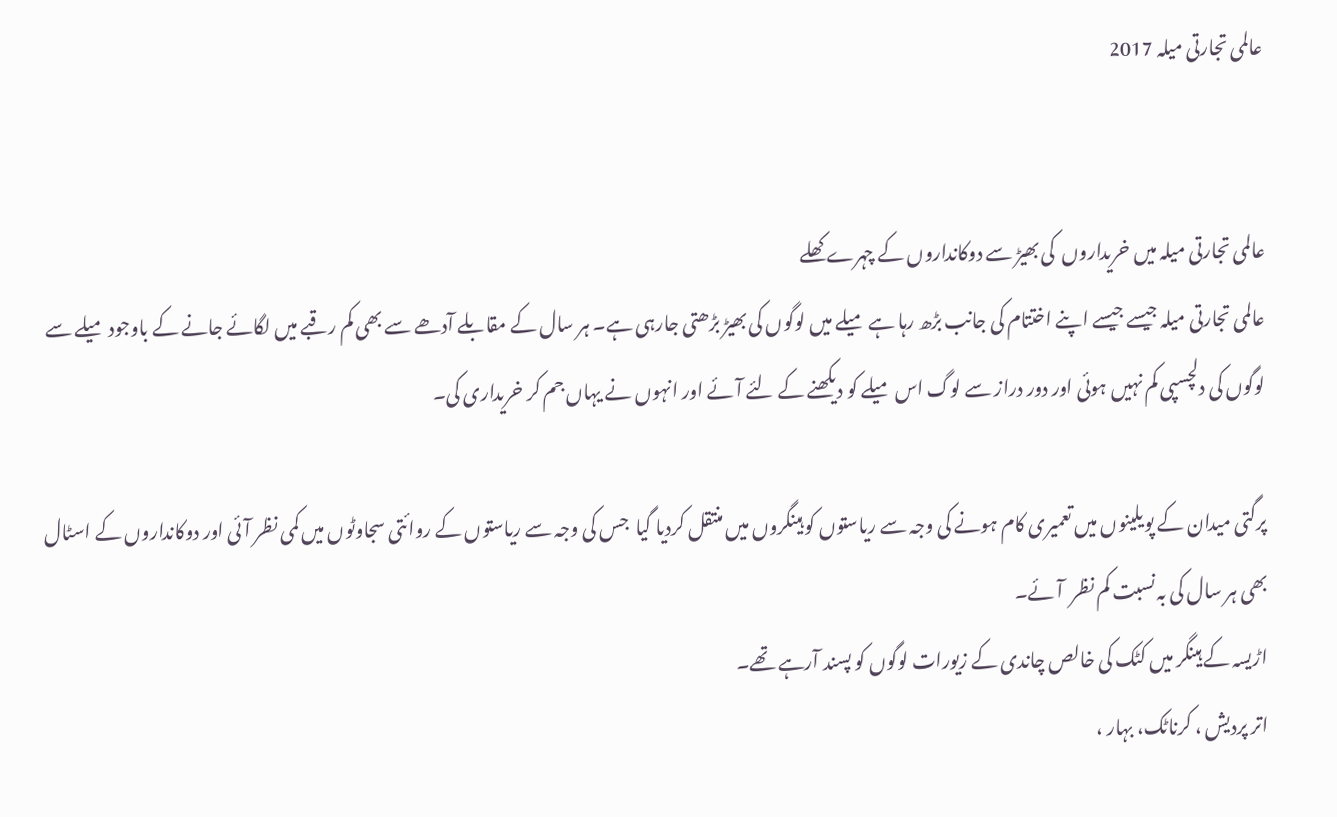عالمی تجارتی میلہ 2017


عالمی تجارتی میلہ میں خریداروں  کی بھیڑ سے دوکانداروں کے چہرے کھلے
عالمی تجارتی میلہ جیسے جیسے اپنے اختتام کی جانب بڑھ رہا ہے میلے میں لوگوں کی بھیڑ بڑھتی جارہی ہے۔ ہر سال کے مقابلے آدھے سے بھی کم رقبے میں لگائے جانے کے باوجود میلے سے لوگوں کی دلچسپی کم نہیں ہوئی اور دور دراز سے لوگ اس میلے کو دیکھنے کے لئے آئے اور انہوں نے یہاں جم کر خریداری کی۔

پرگتی میدان کے پویلینوں میں تعمیری کام ہونے کی وجہ سے ریاستوں کو ہینگروں میں منتقل کردیا گیا  جس کی وجہ سے ریاستوں کے روائتی سجاوٹوں میں کمی نظر آئی اور دوکانداروں کے اسٹال بھی ہر سال کی بہ نسبت کم نظر  آئے۔
اڑیسہ کے ہینگر میں کٹک کی خالص چاندی کے زیورات لوگوں کو پسند آرہے تھے۔
اتر پردیش ، کرناٹک، بہار ،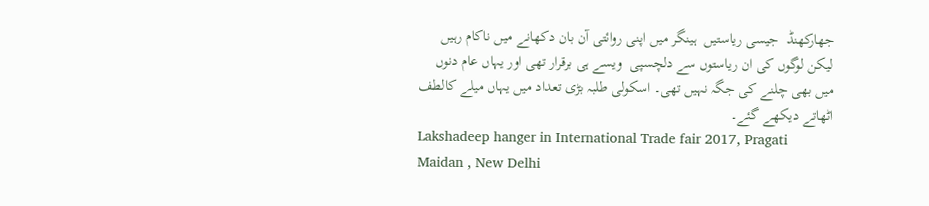جھارکھنڈ  جیسی ریاستیں  ہینگر میں اپنی روائتی آن بان دکھانے میں ناکام رہیں لیکن لوگوں کی ان ریاستوں سے دلچسپی  ویسے ہی برقرار تھی اور یہاں عام دنوں میں بھی چلنے کی جگہ نہیں تھی۔ اسکولی طلبہ بڑی تعداد میں یہاں میلے کالطف اٹھاتے دیکھے گئے۔
Lakshadeep hanger in International Trade fair 2017, Pragati Maidan , New Delhi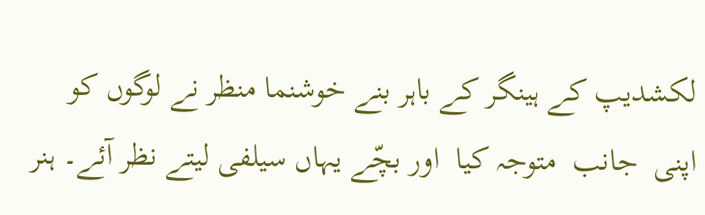لکشدیپ کے ہینگر کے باہر بنے خوشنما منظر نے لوگوں کو اپنی  جانب  متوجہ کیا  اور بچّے یہاں سیلفی لیتے نظر آئے۔ ہنر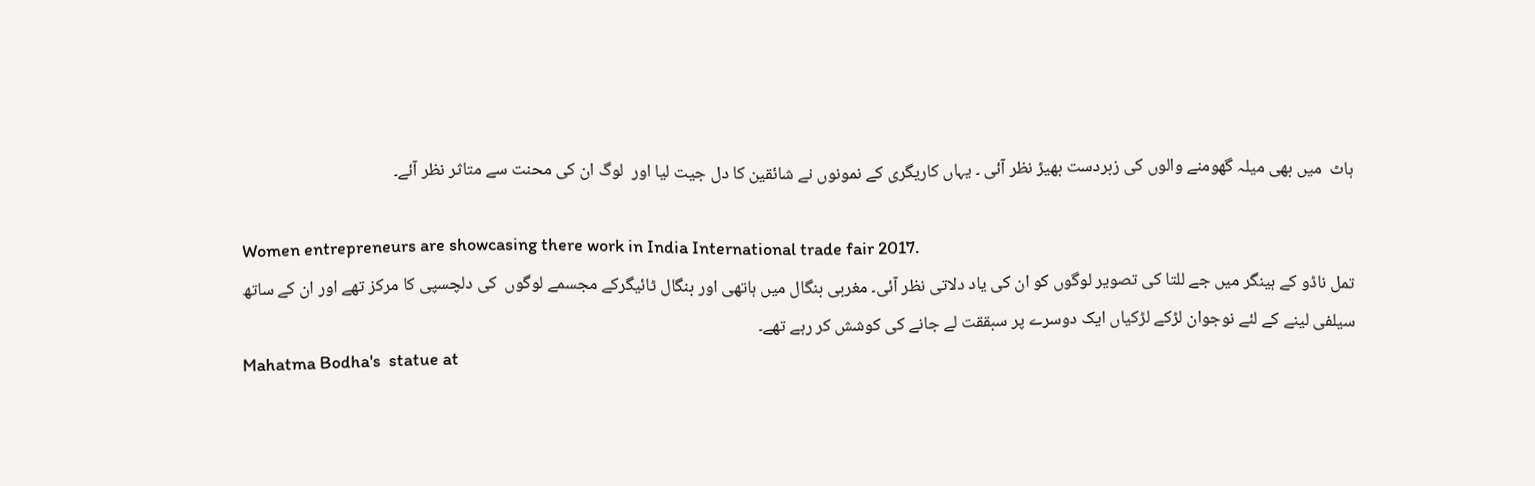ہاٹ  میں بھی میلہ گھومنے والوں کی زبردست بھیڑ نظر آئی ۔ یہاں کاریگری کے نمونوں نے شائقین کا دل جیت لیا اور  لوگ ان کی محنت سے متاثر نظر آئے۔

Women entrepreneurs are showcasing there work in India International trade fair 2017.
تمل ناڈو کے ہینگر میں جے للتا کی تصویر لوگوں کو ان کی یاد دلاتی نظر آئی۔ مغربی بنگال میں ہاتھی اور بنگال ٹائیگرکے مجسمے لوگوں  کی دلچسپی کا مرکز تھے اور ان کے ساتھ سیلفی لینے کے لئے نوجوان لڑکے لڑکیاں ایک دوسرے پر سبققت لے جانے کی کوشش کر رہے تھے۔
Mahatma Bodha's  statue at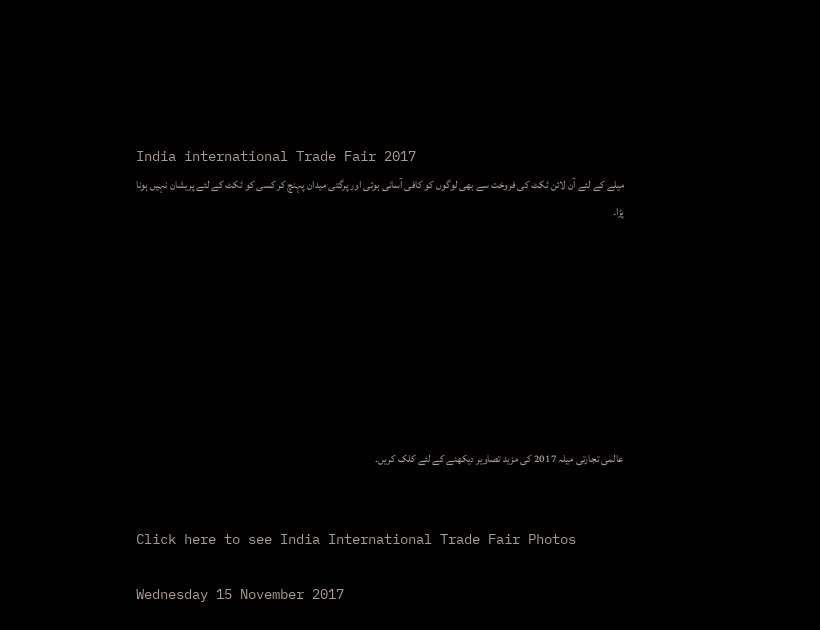India international Trade Fair 2017
میلے کے لئے آن لائن ٹکٹ کی فروخت سے بھی لوگوں کو کافی آسانی ہوئی اور پرگتی میدان پہنچ کر کسی کو ٹکٹ کے لئے پریشان نہیں ہونا پڑا۔








عالمی تجارتی میلہ 2017 کی مزید تصاویر دیکھنے کے لئے کلک کریں۔


Click here to see India International Trade Fair Photos

Wednesday 15 November 2017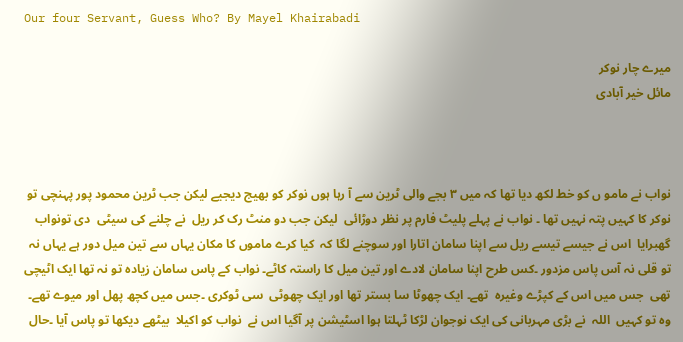Our four Servant, Guess Who? By Mayel Khairabadi

میرے چار نوکر
مائل خیر آبادی



نواب نے مامو ں کو خط لکھ دیا تھا کہ میں ۳ بجے والی ٹرین سے آ رہا ہوں نوکر کو بھیج دیجیے لیکن جب ٹرین محمود پور پہنچی تو نوکر کا کہیں پتہ نہیں تھا ۔ نواب نے پہلے پلیٹ فارم پر نظر دوڑائی  لیکن جب دو منٹ رک کر ریل  نے چلنے کی سیٹی  دی تونواب گھبرایا  اس نے جیسے تیسے ریل سے اپنا سامان اتارا اور سوچنے لگا کہ  کیا کرے ماموں کا مکان یہاں سے تین میل دور ہے یہاں نہ تو قلی نہ آس پاس مزدور ۔کس طرح اپنا سامان لادے اور تین میل کا راستہ کاٹے۔ نواب کے پاس سامان زیادہ تو نہ تھا ایک اٹیچی تھی  جس میں اس کے کپڑے وغیرہ  تھے۔ ایک چھوٹا سا بستر تھا اور ایک چھوٹی  سی ٹوکری ۔جس میں کچھ پھل اور میوے تھے۔ وہ تو کہیں  اللہ  نے بڑی مہربانی کی ایک نوجوان لڑکا ٹہلتا ہوا اسٹیشن پر آگیا اس نے  نواب کو اکیلا  بیٹھے دیکھا تو پاس آیا ۔حال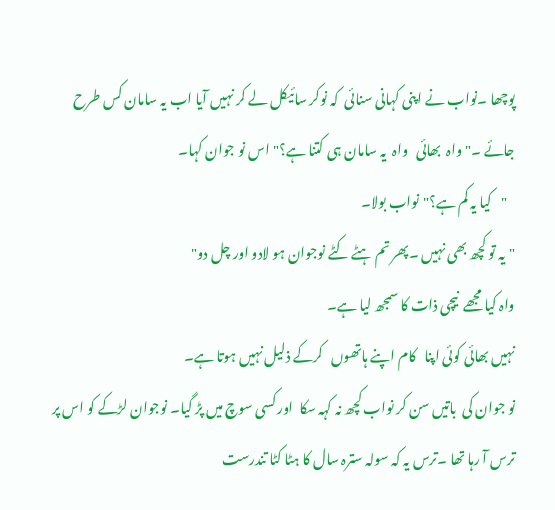پوچھا ۔نواب نے اپنی کہانی سنائی  کہ نوکر سائیکل لے کر نہیں آیا اب یہ سامان کس طرح جائے ۔"واہ  بھائی   واہ  یہ سامان ہی کتنا ہے؟"اس نو جوان کہا۔
   "کیا یہ کم ہے؟"نواب بولا۔
"یہ تو کچھ بھی نہیں ۔پھر تم ہٹے کٹے نوجوان ہو لادو اور چل دو"
واہ کیا مجھے  نیچی ذات کا سمجھ لیا ہے۔
نہیں بھائی کوئی اپنا   کام اپنے ہاتھوں   کرکے ذلیل نہیں ہوتا ہے۔
نو جوان کی  باتیں سن کر نواب کچھ نہ کہہ سکا  اور کسی سوچ میں پڑ گیا۔ نوجوان لڑکے کو اس پر ترس آ رہا تھا ۔ترس یہ کہ سولہ سترہ سال کا ہٹا کٹا تندرست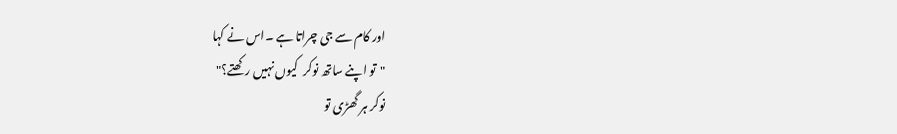اور کام سے جی چراتا ہے ۔اس نے کہا
"تو اپنے ساتھ نوکر  کیوں نہیں رکھتے؟"
نوکر ہر گھڑی تو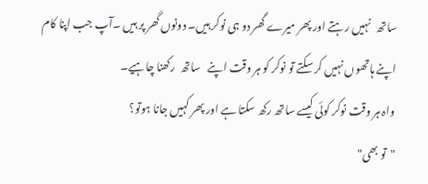ساتھ   نہیں رہتے اور پھر میرے گھر دو ہی نوکر ہیں۔ دونوں گھر پر ہیں ۔آپ جب اپنا کام  اپنے ہاتھوں نہیں کر سکتے تو نوکر کو ہر وقت اپنے   ساتھ  رکھنا چاہیے۔
واہ ہر وقت نوکر کوئی کیسے ساتھ رکھ سکتا ہے اور پھر کہیں جانا ہوتو؟
"تو بھی"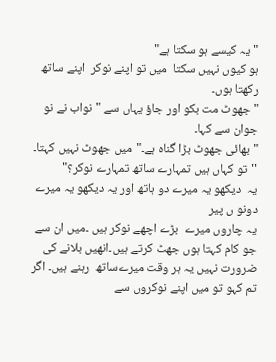"یہ کیسے ہو سکتا ہے"
ہو کیوں نہیں سکتا  میں تو اپنے نوکر  اپنے ساتھ رکھتا ہوں۔
"جھوٹ مت بکو اور جاؤ یہاں سے "نواب نے نو جوان سے کہا۔
"بھائی جھوٹ بڑا گناہ ہے۔"میں جھوٹ نہیں کہتا۔
''تو کہاں ہیں تمہارے ساتھ تمہارے نوکر؟"
یہ  دیکھو یہ میرے دو ہاتھ اور یہ دیکھو یہ میرے دونو ں پیر
یہ چاروں میرے  بڑے اچھے نوکر ہیں ۔میں ان سے جو کام کہتا ہوں جھٹ کرتے ہیں۔انھیں بلانے کی ضرورت نہیں یہ ہر وقت میرےساتھ  رہنے ہیں۔ اگر تم کہو تو میں اپنے نوکروں سے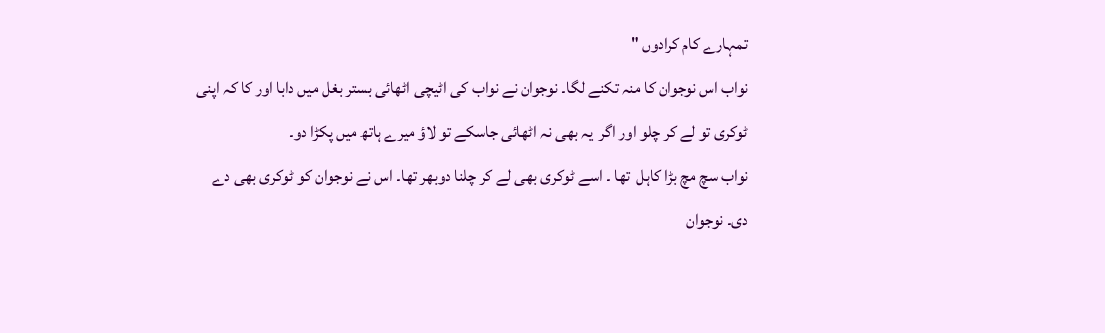تمہارے کام کرادوں "
نواب اس نوجوان کا منہ تکنے لگا۔ نوجوان نے نواب کی اٹیچی اٹھائی بستر بغل میں دابا اور کا کہ اپنی ٹوکری تو لے کر چلو اور اگر  یہ بھی نہ اٹھائی جاسکے تو لاؤ میرے ہاتھ میں پکڑا دو۔
نواب سچ مچ بڑا کاہل  تھا ۔ اسے ٹوکری بھی لے کر چلنا دوبھر تھا۔ اس نے نوجوان کو ٹوکری بھی دے دی۔ نوجوان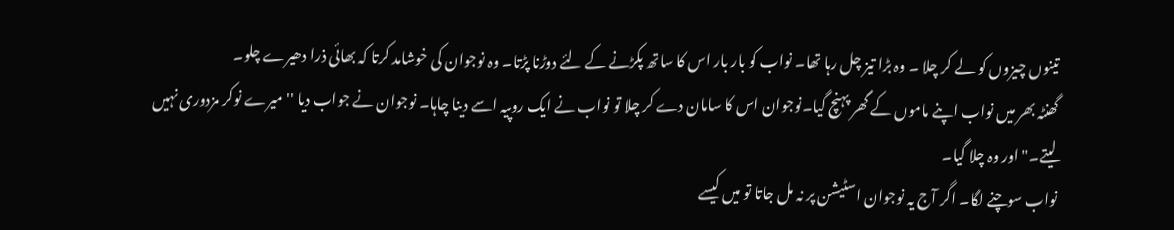تینوں چیزوں کو لے کر چلا ۔ وہ بڑا تیز چل رہا تھا۔ نواب کو بار بار اس کا ساتھ پکڑنے کے لئے دوڑنا پڑتا۔ وہ نوجوان کی خوشامد کرتا کہ بھائی ذرا دھیرے چلو۔
گھنٹہ بھر میں نواب اپنے ماموں کے گھر پہنچ گیا۔نوجوان اس کا سامان دے کر چلا تو نواب نے ایک روپیہ اسے دینا چاہا۔ نوجوان نے جواب دیا ''میرے نوکر مزدوری نہیں لیتے۔" اور وہ چلا گیا۔
نواب سوچنے لگا۔ اگر آج یہ نوجوان اسٹیشن پر نہ مل جاتا تو میں کیسے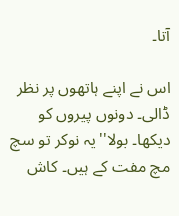آتا۔

اس نے اپنے ہاتھوں پر نظر ڈالی۔ دونوں پیروں کو دیکھا۔ بولا''یہ نوکر تو سچ مچ مفت کے ہیں۔ کاش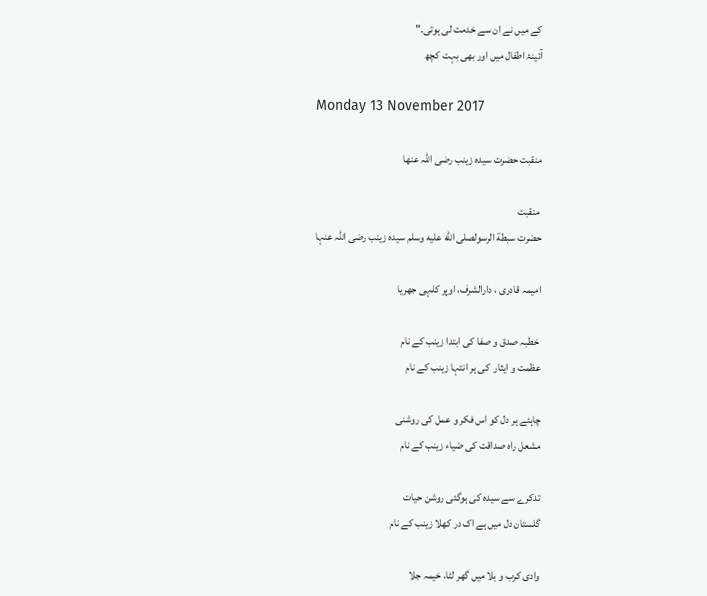کے میں نے ان سے خدمت لی ہوتی۔"
آئینۂ اطفال میں اور بھی بہت کچھ

Monday 13 November 2017

منقبت حضرت سیدہ زینب رضی اللہ عنھا

 منقبت
حضرت سبطة الرسولصلى الله عليه وسلم سیدہ زینب رضی اللہ عنہا

امیمہ قادری ، دارالشرف، اوپر کلہی جھریا

 خطبہ صدق و صفا کی ابتدا زینب کے نام
عظمت و ایثار  کی ہر انتہا زینب کے نام

چاہئے ہر دل کو اس فکر و عمل کی روشنی
مشعل راہ صداقت کی ضیاء زینب کے نام

تدکرے سے سیدہ کی ہوگئی روشن حیات
گلستان دل میں ہے اک در کھلا زینب کے نام

وادی کرب و بلا میں گھر لٹا، خیمہ جلا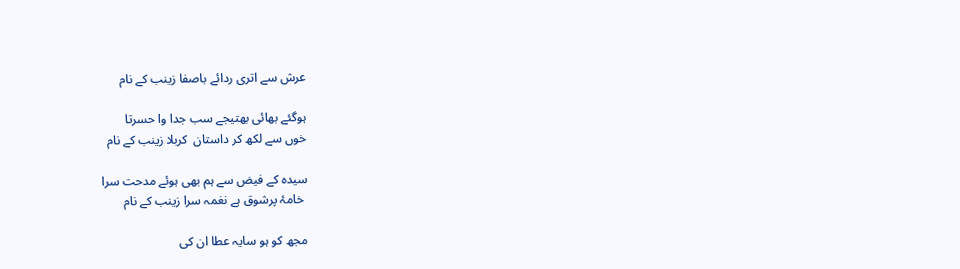عرش سے اتری ردائے باصفا زینب کے نام

ہوگئے بھائی بھتیجے سب جدا وا حسرتا
خوں سے لکھ کر داستان  کربلا زینب کے نام

سیدہ کے فیض سے ہم بھی ہوئے مدحت سرا
 خامۂ پرشوق ہے نغمہ سرا زینب کے نام

مجھ کو ہو سایہ عطا ان کی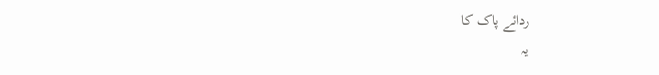ردائے پاک کا
یہ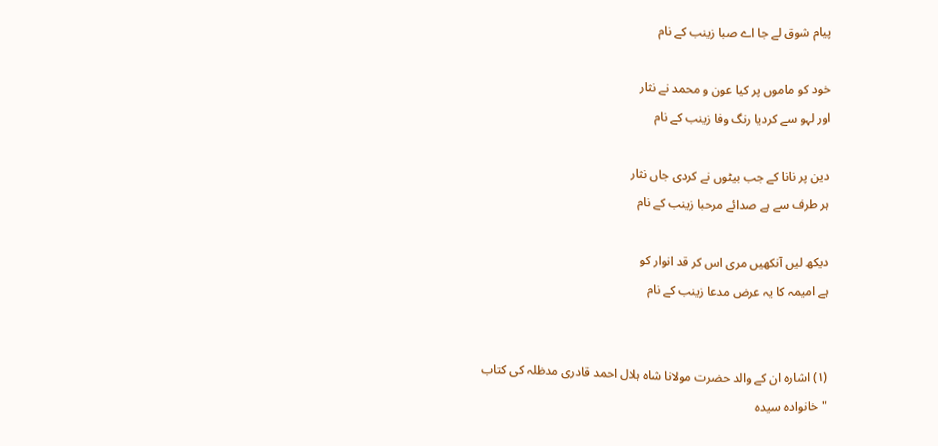پیام شوق لے جا اے صبا زینب کے نام

خود کو ماموں پر کیا عون و محمد نے نثار
اور لہو سے کردیا رنگ وفا زینب کے نام

دین پر نانا کے جب بیٹوں نے کردی جاں نثار
ہر طرف سے ہے صدائے مرحبا زینب کے نام

دیکھ لیں آنکھیں مری اس کر قد انوار کو
ہے امیمہ کا یہ عرض مدعا زینب کے نام


(۱) اشارہ ان کے والد حضرت مولانا شاہ ہلال احمد قادری مدظلہ کی کتاب "خانوادہ سیدہ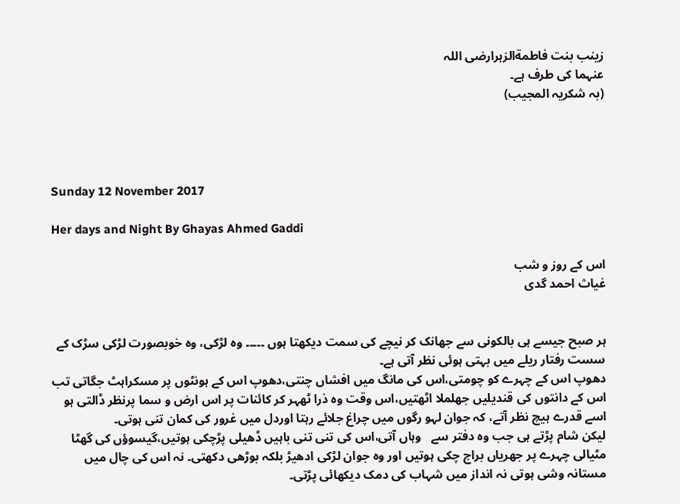زینب بنت فاطمةالزہرارضی اللہ
عنہما کی طرف ہے۔
(بہ شکریہ المجیب)




Sunday 12 November 2017

Her days and Night By Ghayas Ahmed Gaddi

اس کے روز و شب
غیاث احمد گدی


ہر صبح جیسے ہی بالکونی سے جھانک کر نیچے کی سمت دیکھتا ہوں ۔۔۔۔۔ وہ لڑکی، وہ خوبصورت لڑکی سڑک کے سست رفتار ریلے میں بہتی ہوئی نظر آتی ہے۔
دھوپ اس کے چہرے کو چومتی،اس کی مانگ میں افشاں چنتی،دھوپ اس کے ہونٹوں پر مسکراہٹ جگاتی تب اس کے دانتوں کی قندیلیں جھلملا اٹھتیں،اس وقت وہ ذرا ٹھہر کر کائنات پر اس ارض و سما پرنظر ڈالتی ہو اسے قدرے ہیچ نظر آتے، کہ جوان لہو رگوں میں چراغ جلائے رہتا اوردل میں غرور کی کمان تنی ہوتی۔
لیکن شام پڑتے ہی جب وہ دفتر سے   وہاں آتی،اس کی تنی تنی باہیں ڈھیلی پڑچکی ہوتیں،گیسوؤں کی گھٹا مٹیالی چہرے پر جھریاں براج چکی ہوتیں اور وہ جوان لڑکی ادھیڑ بلکہ بوڑھی دکھتی۔ نہ اس کی چال میں مستانہ وشی ہوتی نہ انداز میں شہاب کی دمک دیکھائی پڑتی۔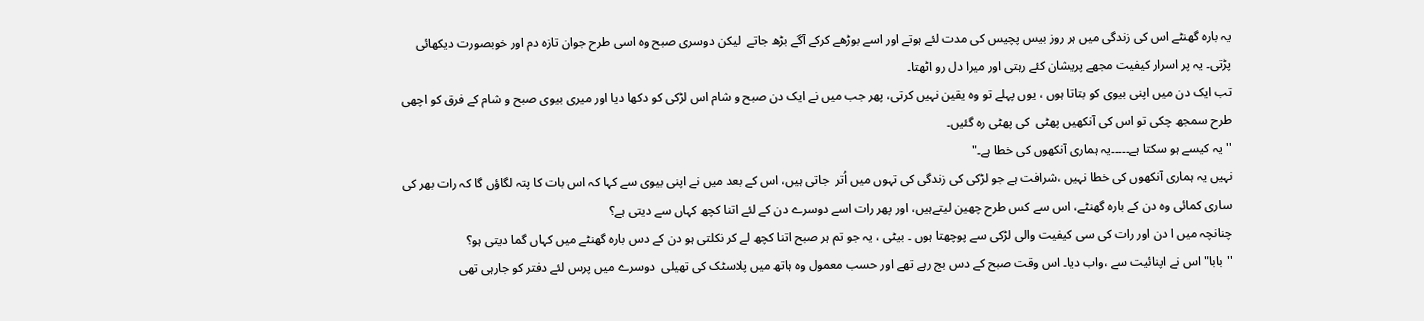یہ بارہ گھنٹے اس کی زندگی میں ہر روز بیس پچیس کی مدت لئے ہوتے اور اسے بوڑھے کرکے آگے بڑھ جاتے  لیکن دوسری صبح وہ اسی طرح جوان تازہ دم اور خوبصورت دیکھائی  پڑتی۔ یہ پر اسرار کیفیت مجھے پریشان کئے رہتی اور میرا دل رو اٹھتا۔
تب ایک دن میں اپنی بیوی کو بتاتا ہوں ، یوں پہلے تو وہ یقین نہیں کرتی، پھر جب میں نے ایک دن صبح و شام اس لڑکی کو دکھا دیا اور میری بیوی صبح و شام کے فرق کو اچھی طرح سمجھ چکی تو اس کی آنکھیں پھٹی  کی پھٹی رہ گئیں۔
'' یہ کیسے ہو سکتا ہے۔۔۔۔۔یہ ہماری آنکھوں کی خطا ہے۔"
نہیں یہ ہماری آنکھوں کی خطا نہیں ،شرافت ہے جو لڑکی کی زندگی کی تہوں میں اُتر  جاتی ہیں، اس کے بعد میں نے اپنی بیوی سے کہا کہ اس بات کا پتہ لگاؤں گا کہ رات بھر کی ساری کمائی وہ دن کے بارہ گھنٹے، اس سے کس طرح چھین لیتےہیں، اور پھر رات اسے دوسرے دن کے لئے اتنا کچھ کہاں سے دیتی ہے؟
چنانچہ میں ا دن اور رات کی سی کیفیت والی لڑکی سے پوچھتا ہوں ۔ بیٹی ، یہ جو تم ہر صبح اتنا کچھ لے کر نکلتی ہو دن کے دس بارہ گھنٹے میں کہاں گما دیتی ہو؟
''بابا" اس نے اپنائیت سے ،واب دیا۔ اس وقت صبح کے دس بج رہے تھے اور حسب معمول وہ ہاتھ میں پلاسٹک کی تھیلی  دوسرے میں پرس لئے دفتر کو جارہی تھی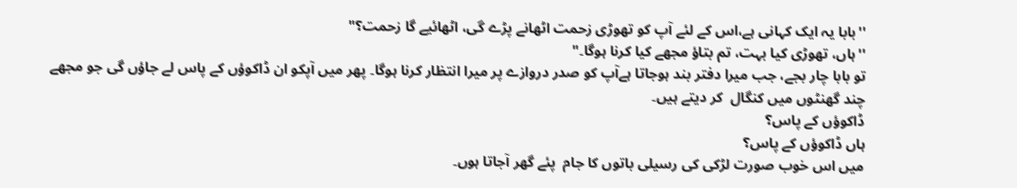''بابا یہ ایک کہانی ہے،اس کے لئے آپ کو تھوڑی زحمت اٹھانے پڑے گی، اٹھائیے گا زحمت؟"
''ہاں، تھوڑی کیا بہت، تم بتاؤ مجھے کیا کرنا ہوگا۔"
تو بابا چار بجے، جب میرا دفتر بند ہوجاتا ہےآپ کو صدر دروازے پر میرا انتظار کرنا ہوگا۔ پھر میں آپکو ان ڈاکوؤں کے پاس لے جاؤں گی جو مجھے چند گھنٹوں میں کنگال  کر دیتے ہیں۔
ڈاکوؤں کے پاس؟
ہاں ڈاکوؤں کے پاس؟
میں اس خوب صورت لڑکی کی رسیلی باتوں کا جام  پئے گھر آجاتا ہوں۔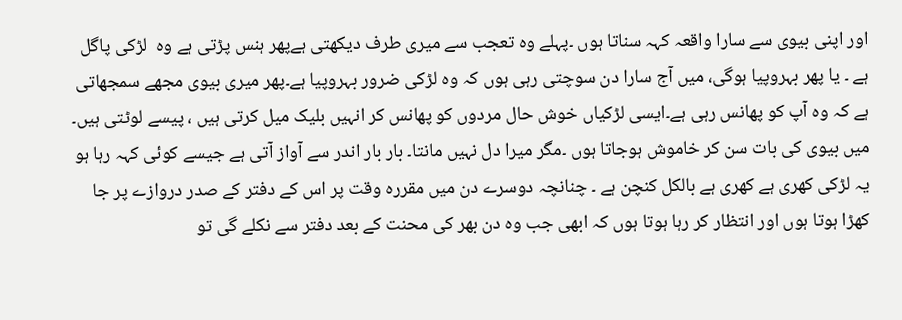اور اپنی بیوی سے سارا واقعہ کہہ سناتا ہوں ۔پہلے وہ تعجب سے میری طرف دیکھتی ہےپھر ہنس پڑتی ہے وہ  لڑکی پاگل ہے ۔ یا پھر بہروپیا ہوگی، میں آج سارا دن سوچتی رہی ہوں کہ وہ لڑکی ضرور بہروپیا ہے۔پھر میری بیوی مجھے سمجھاتی ہے کہ وہ آپ کو پھانس رہی ہے۔ایسی لڑکیاں خوش حال مردوں کو پھانس کر انہیں بلیک میل کرتی ہیں ، پیسے لوٹتی ہیں۔
میں بیوی کی بات سن کر خاموش ہوجاتا ہوں ۔مگر میرا دل نہیں مانتا۔ بار بار اندر سے آواز آتی ہے جیسے کوئی کہہ رہا ہو یہ لڑکی کھری ہے کھری ہے بالکل کنچن ہے ۔ چنانچہ دوسرے دن میں مقررہ وقت پر اس کے دفتر کے صدر دروازے پر جا کھڑا ہوتا ہوں اور انتظار کر رہا ہوتا ہوں کہ ابھی جب وہ دن بھر کی محنت کے بعد دفتر سے نکلے گی تو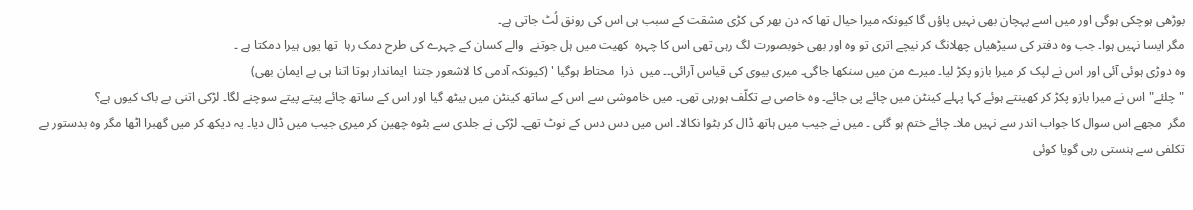بوڑھی ہوچکی ہوگی اور میں اسے پہچان بھی نہیں پاؤں گا کیونکہ میرا حیال تھا کہ دن بھر کی کڑی مشقت کے سبب ہی اس کی رونق لُٹ جاتی ہے۔
مگر ایسا نہیں ہوا۔ جب وہ دفتر کی سیڑھیاں چھلانگ کر نیچے اتری تو وہ اور بھی خوبصورت لگ رہی تھی اس کا چہرہ  کھیت میں ہل جوتنے  والے کسان کے چہرے کی طرح دمک رہا  تھا یوں ہیرا دمکتا ہے ۔
وہ دوڑی ہوئی آئی اور اس نے لپک کر میرا بازو پکڑ لیا۔ میرے من میں سنکھا جاگی۔ میری بیوی کی قیاس آرائی۔۔ میں  ذرا  محتاط ہوگیا ' (کیونکہ آدمی کا لاشعور جتنا  ایماندار ہوتا اتنا ہی بے ایمان بھی)
"چلئے" اس نے میرا بازو پکڑ کر کھینتے ہوئے کہا پہلے کینٹن میں چائے پی جائے۔ وہ خاصی بے تکلّف ہورہی تھی۔ میں خاموشی سے اس کے ساتھ کینٹن میں بیٹھ گیا اور اس کے ساتھ چائے پیتے پیتے سوچنے لگا۔ لڑکی اتنی بے باک کیوں ہے؟
مگر  مجھے اس سوال کا جواب اندر سے نہیں ملا۔ چائے ختم ہو گئی ۔ میں نے جیب میں ہاتھ ڈال کر بٹوا نکالا۔ اس میں دس دس کے نوٹ تھے۔ لڑکی نے جلدی سے بٹوہ چھین کر میری جیب میں ڈال دیا۔ یہ دیکھ کر میں گھبرا اٹھا مگر وہ بدستور بے تکلفی سے ہنستی رہی گویا کوئی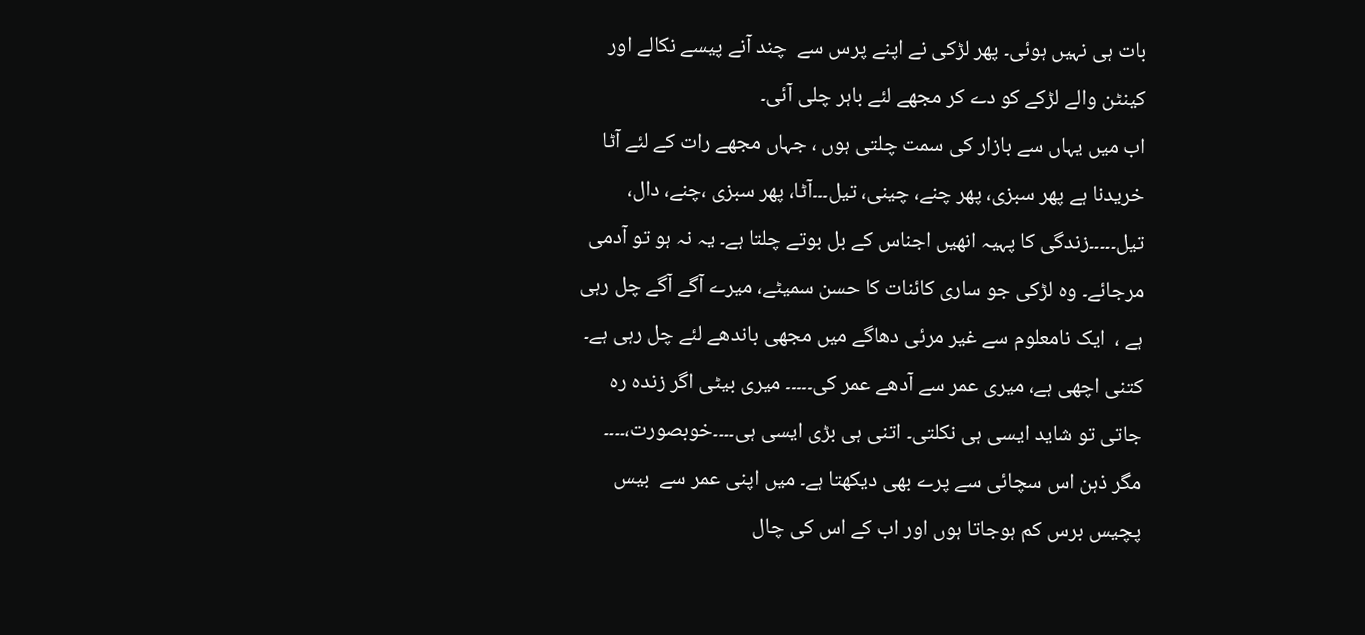بات ہی نہیں ہوئی۔ پھر لڑکی نے اپنے پرس سے  چند آنے پیسے نکالے اور  کینٹن والے لڑکے کو دے کر مجھے لئے باہر چلی آئی۔
اب میں یہاں سے بازار کی سمت چلتی ہوں ، جہاں مجھے رات کے لئے آٹا خریدنا ہے پھر سبزی، پھر چنے، چینی، تیل۔۔۔آٹا، پھر سبزی ،چنے، دال، تیل۔۔۔۔۔زندگی کا پہیہ انھیں اجناس کے بل بوتے چلتا ہے۔ یہ نہ ہو تو آدمی مرجائے۔ وہ لڑکی جو ساری کائنات کا حسن سمیٹے، میرے آگے آگے چل رہی ہے ،  ایک نامعلوم سے غیر مرئی دھاگے میں مجھی باندھے لئے چل رہی ہے۔ کتنی اچھی ہے، میری عمر سے آدھے عمر کی۔۔۔۔۔ میری بیٹی اگر زندہ رہ جاتی تو شاید ایسی ہی نکلتی۔ اتنی ہی بڑی ایسی ہی۔۔۔۔خوبصورت،۔۔۔۔
مگر ذہن اس سچائی سے پرے بھی دیکھتا ہے۔ میں اپنی عمر سے  بیس پچیس برس کم ہوجاتا ہوں اور اب کے اس کی چال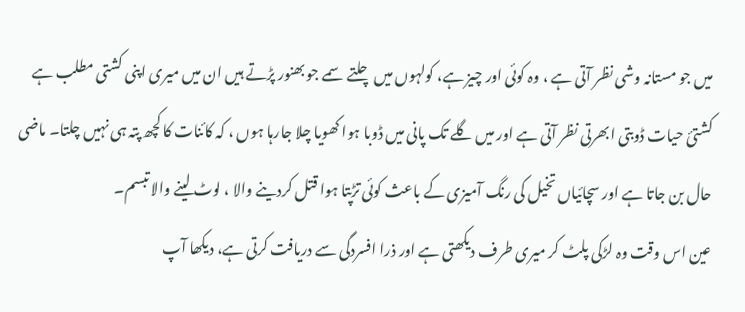میں جو مستانہ وشی نظر آتی ہے ، وہ کوئی اور چیز ہے، کولہوں میں چلتے سمے جو بھنور پڑتے ہیں ان میں میری اپنی کشتی مطلب ہے کشتیٔ حیات ڈوبتی ابھرتی نظر آتی ہے اور میں گلے تک پانی میں ڈوبا ہوا کھویا چلا جارہا ہوں ، کہ کائنات کا کچھ پتہ ہی نہیں چلتا۔ ماضی حال بن جاتا ہے اور سچائیاں تخیل کی رنگ آمیزی کے باعث کوئی تڑپتا ہوا قتل کردینے والا ، لوٹ لینے والا تبسم۔
عین اس وقت وہ لڑکی پلٹ کر میری طرف دیکھتی ہے اور ذرا افسردگی سے دریافت کرتی ہے، دیکھا آپ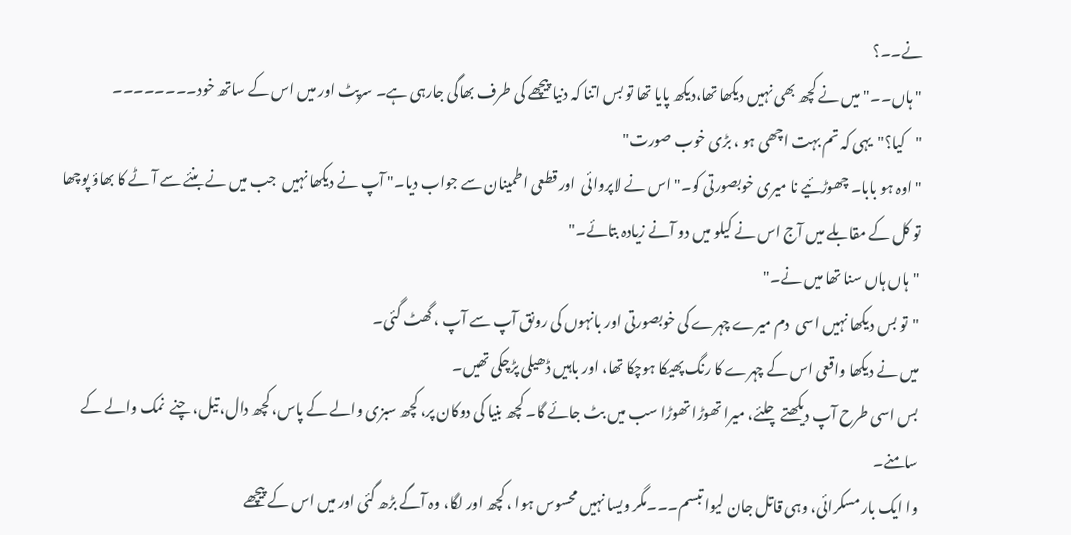نے۔۔؟
"ہاں۔۔"میں نے کچھ بھی نہیں دیکھا تھا،دیکھ پایا تھا تو بس اتنا کہ دنیا پیچھے کی طرف بھاگی جارہی ہے۔ سرپٹ اور میں اس کے ساتھ خود۔۔۔۔۔۔۔۔
"کیا؟"یہی کہ تم بہت اچھی ہو ، بڑی خوب صورت"
"اوہ ہو بابا۔ چھوڑئیے نا میری خوبصورتی کو۔" اس نے لاپروائی  اور قطعی اطمینان سے جواب دیا۔" آپ نے دیکھا نہیں  جب میں نے بنئے سے آٹے کا بھاؤ پوچھا تو کل کے مقابلے میں آج اس نے کیلو میں دو آنے زیادہ بتائے۔"
"ہاں ہاں سنا تھا میں نے۔"
"تو بس دیکھا نہیں اسی  دم میرے چہرے کی خوبصورتی اور بانہوں کی رونق آپ سے آپ ، گھٹ گئی۔
میں نے دیکھا واقعی اس کے چہرے کا رنگ پھیکا ہوچکا تھا، اور باہیں ڈھیلی پڑچکی تھیں۔
بس اسی طرح آپ دیکھتے چلئے، میرا تھوڑا تھوڑا سب میں بٹ جائے گا۔ کچھ بنیا کی دوکان پر، کچھ سبزی والے کے پاس، کچھ دال، تیل، چنے  نمک والے کے سامنے۔
وا ایک بار مسکرائی، وہی قاتل جان لیوا تبسم۔۔۔مگر ویسا نہیں محسوس ہوا ، کچھ اور لگا، وہ آگے بڑھ گئی اور میں اس کے پیچھے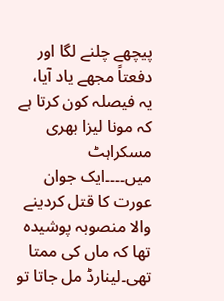پیچھے چلنے لگا اور دفعتاً مجھے یاد آیا، یہ فیصلہ کون کرتا ہے کہ مونا لیزا بھری مسکراہٹ میں۔۔۔۔ایک جوان عورت کا قتل کردینے والا منصوبہ پوشیدہ تھا کہ ماں کی ممتا تھی۔لینارڈ مل جاتا تو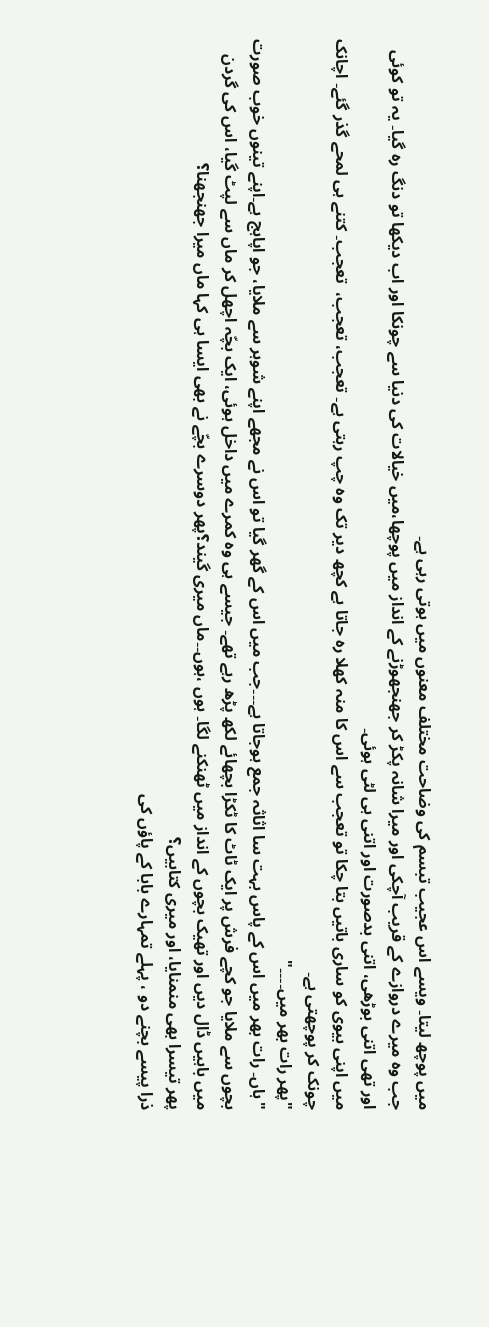میں پوچھ لیتا۔ ویسے اس عجیب تبسم کی وضاحت مختلف معنوں میں ہوتی رہی ہے۔
جب وہ میرے دروازے کے قریب آچکی اور میرا شانہ پکڑ کر جھنجھوڑنے کے انداز میں پوچھا،میں خیالات کی دنیا سے چونکا اور اب دیکھا تو دنگ رہ گیا۔ یہ تو کوئی اور تھی اتنی بوڑھی، اتنی بدصورت اور اتنی ہی لٹی ہوئی۔
میں اپنی بیوی کو ساری باتیں بتا چکا تو تعجب سے اس کا منہ کھلا رہ جاتا ہے کچھ دیر تک وہ چپ رہتی ہے۔ تعجب، تعجب،  تعجب۔ کتنے ہی لمحے گذر گئے۔ اچانک چونک کر پوچھتی ہے۔
"پھر رات بھر میں۔۔۔۔"
"ہاں۔ رات بھر میں اس کے پاس بہت سا اثاثہ جمع ہوجاتا ہے۔۔۔جب میں اس کے گھر گیا تو اس نے مجھے اپنے شوہر سے ملایا، جو اپاہج ہے۔اپنے تینوں خوب صورت بچوں سے ملایا جو کچے فرش پر ایک ٹاٹ کا ٹکڑا بچھائے لکھ پڑھ رہے تھے۔ جیسے ہی وہ کمرے میں داخل ہوئی، ایک بچّہ اچھل کر ماں سے لپٹ گیا، اس کی گردن میں باہیں ڈال دیں اور تھیک بچوں کے انداز میں ٹھنکنے لگا۔ ہوں ،ہوں۔۔ماں میری گیند؟پھر دوسرے بچّے نے بھی ایسا ہی کہا ماں میرا جھنجھنا؟
پھر تیسرا بھی منمنایا، اور میری کتابیں؟
ذرا پیسے بچنے دو ، پہلے تمہارے بابا کے پاؤں کی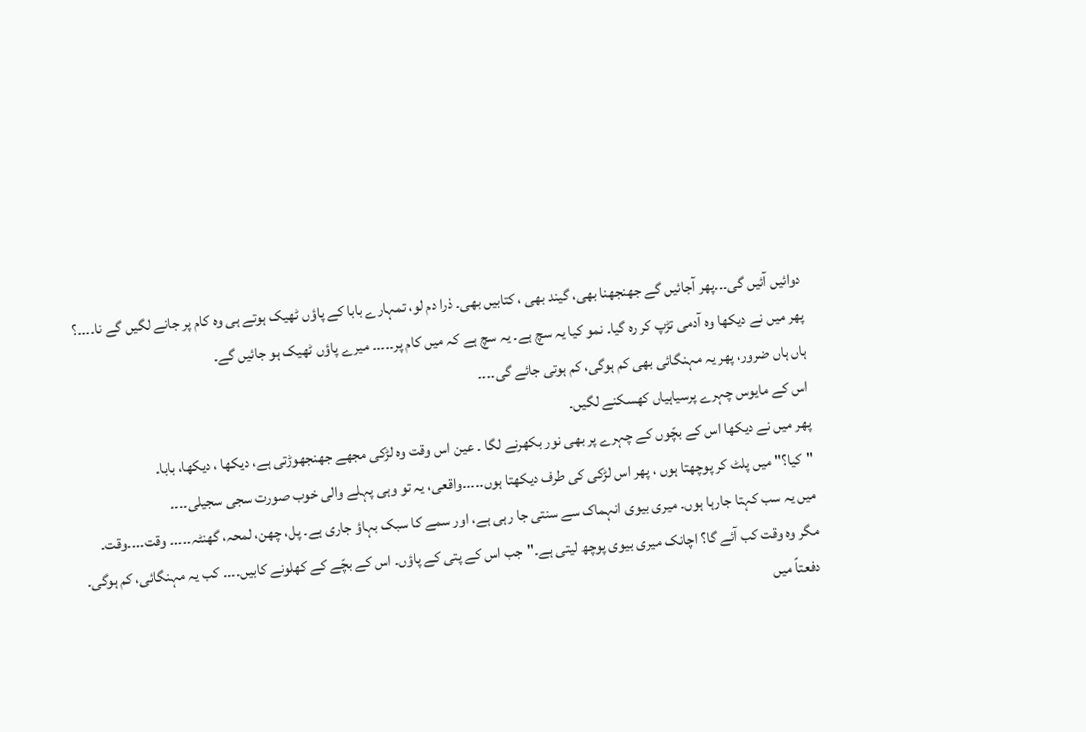دوائیں آئیں گی۔۔۔پھر آجائیں گے جھنجھنا بھی، گیند بھی ، کتابیں بھی۔ ذرا دم لو، تمہارے بابا کے پاؤں ٹھیک ہوتے ہی وہ کام پر جانے لگیں گے نا۔۔۔۔؟
پھر میں نے دیکھا وہ آدمی تڑپ کر رہ گیا۔ نمو کیا یہ سچ ہے۔ یہ سچ ہے کہ میں کام پر۔۔۔۔۔ میرے پاؤں ٹھیک ہو جائیں گے۔
ہاں ہاں ضرور، پھر یہ مہنگائی بھی کم ہوگی، کم ہوتی جائے گی۔۔۔۔
اس کے مایوس چہرے پرسیاہیاں کھسکنے لگیں۔
پھر میں نے دیکھا اس کے بچّوں کے چہرے پر بھی نور بکھرنے لگا ۔ عین اس وقت وہ لڑکی مجھے جھنجھوڑتی ہے، دیکھا ، دیکھا، بابا۔
"کیا؟" میں پلٹ کر پوچھتا ہوں ، پھر اس لڑکی کی طرف دیکھتا ہوں۔۔۔۔۔واقعی، یہ تو وہی پہلے والی خوب صورت سجی سجیلی۔۔۔۔
میں یہ سب کہتا جارہا ہوں۔ میری بیوی انہماک سے سنتی جا رہی ہے، اور سمے کا سبک بہاؤ جاری ہے۔ پل، چھن، لمحہ، گھنٹہ۔۔۔۔۔ وقت۔۔۔۔وقت۔
مگر وہ وقت کب آئے گا؟ اچانک میری بیوی پوچھ لیتی ہے۔"جب اس کے پتی کے پاؤں۔ اس کے بچّے کے کھلونے کابیں۔۔۔۔ کب یہ مہنگائی، کم ہوگی۔
دفعتاً میں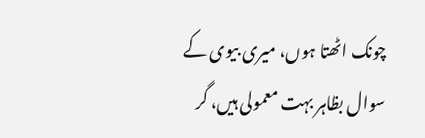چونک اٹھتا ہوں، میری بیوی کے سوال بظاہر بہت معمولی ہیں، گر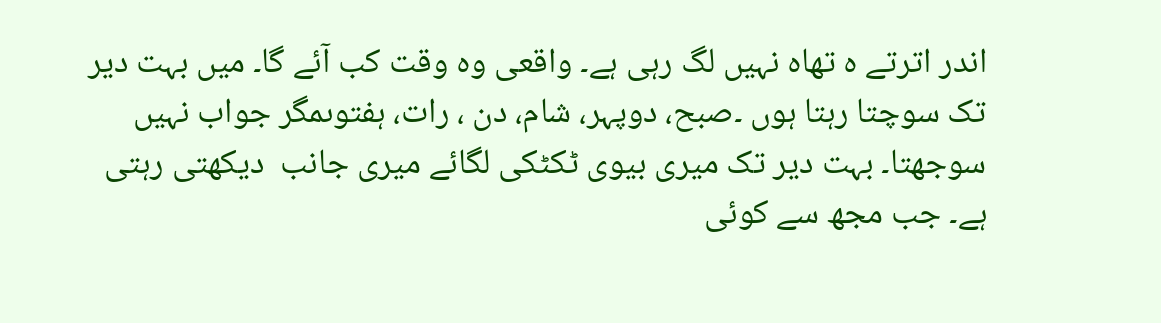اندر اترتے ہ تھاہ نہیں لگ رہی ہے۔ واقعی وہ وقت کب آئے گا۔ میں بہت دیر تک سوچتا رہتا ہوں ۔صبح، دوپہر، شام، دن ، رات، ہفتوںمگر جواب نہیں سوجھتا۔ بہت دیر تک میری بیوی ٹکٹکی لگائے میری جانب  دیکھتی رہتی ہے۔ جب مجھ سے کوئی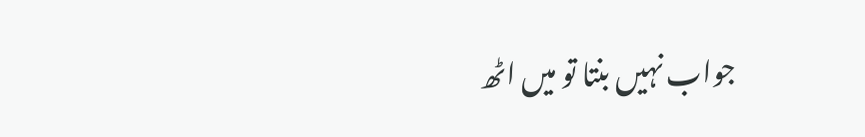جواب نہیں بنتا تو میں اٹھ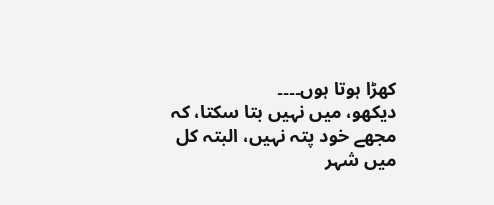کھڑا ہوتا ہوں۔۔۔۔
دیکھو، میں نہیں بتا سکتا، کہ مجھے خود پتہ نہیں، البتہ کل میں شہر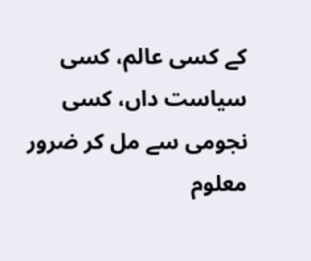کے کسی عالم، کسی سیاست داں، کسی نجومی سے مل کر ضرور معلوم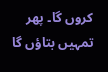کروں گا۔ پھر تمہیں بتاؤں گا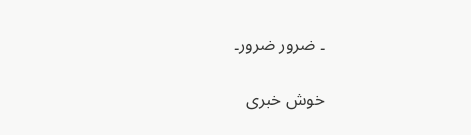۔ ضرور ضرور۔

خوش خبری